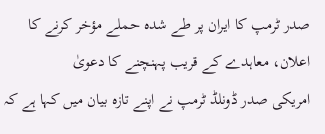صدر ٹرمپ کا ایران پر طے شدہ حملے مؤخر کرنے کا اعلان، معاہدے کے قریب پہنچنے کا دعویٰ
امریکی صدر ڈونلڈ ٹرمپ نے اپنے تازہ بیان میں کہا ہے کہ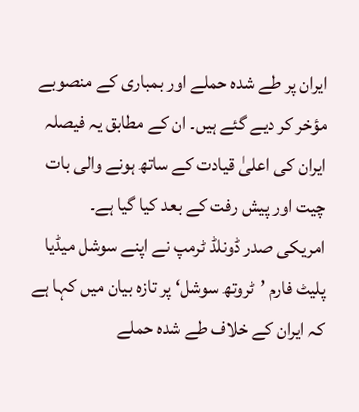ایران پر طے شدہ حملے اور بمباری کے منصوبے مؤخر کر دیے گئے ہیں۔ ان کے مطابق یہ فیصلہ ایران کی اعلیٰ قیادت کے ساتھ ہونے والی بات چیت اور پیش رفت کے بعد کیا گیا ہے۔
امریکی صدر ڈونلڈ ٹرمپ نے اپنے سوشل میڈیا پلیٹ فارم ’ٹروتھ سوشل‘ پر تازہ بیان میں کہا ہے کہ ایران کے خلاف طے شدہ حملے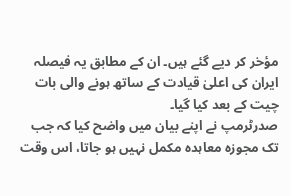مؤخر کر دیے گئے ہیں۔ ان کے مطابق یہ فیصلہ ایران کی اعلیٰ قیادت کے ساتھ ہونے والی بات چیت کے بعد کیا گیا۔
صدرٹرمپ نے اپنے بیان میں واضح کیا کہ جب تک مجوزہ معاہدہ مکمل نہیں ہو جاتا، اس وقت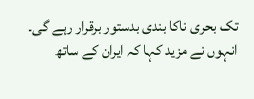تک بحری ناکا بندی بدستور برقرار رہے گی۔ انہوں نے مزید کہا کہ ایران کے ساتھ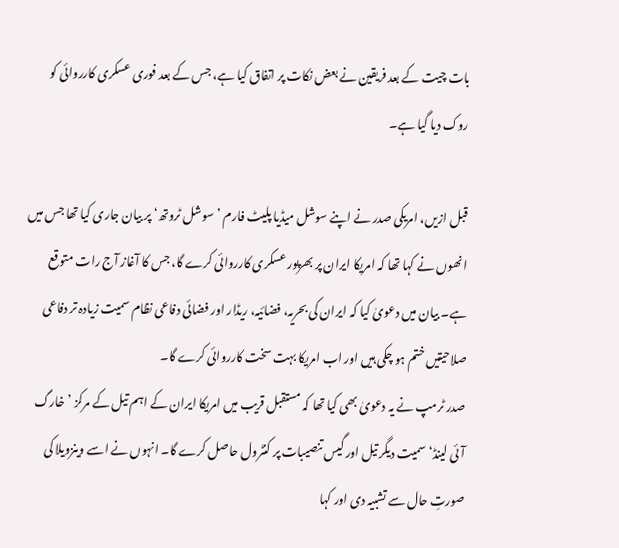بات چیت کے بعد فریقین نے بعض نکات پر اتفاق کیا ہے، جس کے بعد فوری عسکری کارروائی کو روک دیا گیا ہے۔

قبل ازیں، امریکی صدر نے اپنے سوشل میڈیا پلیٹ فارم ’سوشل ٹروتھ‘ پر بیان جاری کیا تھا جس میں انھوں نے کہا تھا کہ امریکا ایران پر بھرپور عسکری کارروائی کرے گا، جس کا آغاز آج رات متوقع ہے۔ بیان میں دعویٰ کیا کہ ایران کی بحریہ، فضائیہ، ریڈار اور فضائی دفاعی نظام سمیت زیادہ تر دفاعی صلاحیتیں ختم ہو چکی ہیں اور اب امریکا بہت سخت کارروائی کرے گا۔
صدر ٹرمپ نے یہ دعویٰ بھی کیا تھا کہ مستقبل قریب میں امریکا ایران کے اہم تیل کے مرکز ’خارگ آئی لینڈ‘ سمیت دیگر تیل اور گیس تنصیبات پر کنٹرول حاصل کرے گا۔ انہوں نے اسے وینزویلا کی صورتِ حال سے تشبیہ دی اور کہا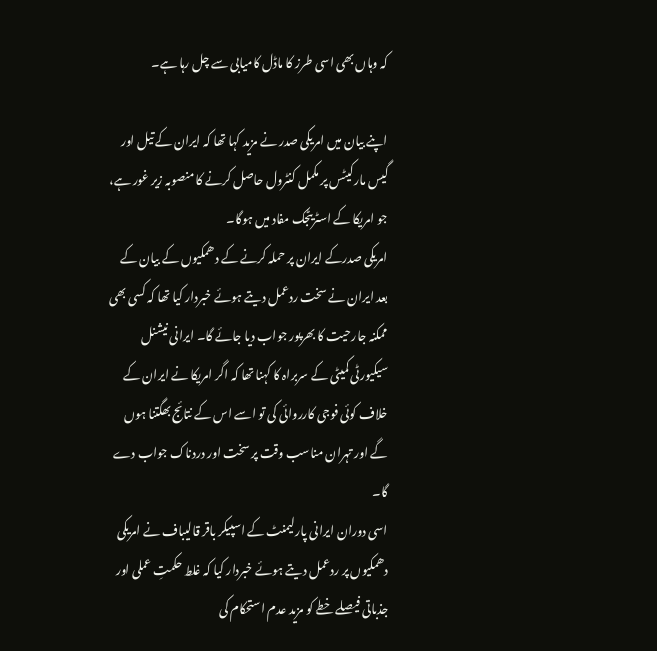کہ وہاں بھی اسی طرز کا ماڈل کامیابی سے چل رہا ہے۔

اپنے بیان میں امریکی صدر نے مزید کہا تھا کہ ایران کے تیل اور گیس مارکیٹس پر مکمل کنٹرول حاصل کرنے کا منصوبہ زیر غور ہے، جو امریکا کے اسٹریٹجک مفاد میں ہوگا۔
امریکی صدرکے ایران پر حملہ کرنے کے دھمکیوں کے بیان کے بعد ایران نے سخت ردعمل دیتے ہوئے خبردار کیا تھا کہ کسی بھی ممکنہ جارحیت کا بھرپور جواب دیا جائے گا۔ ایرانی نیشنل سیکیورٹی کمیٹی کے سربراہ کا کہنا تھا کہ اگر امریکا نے ایران کے خلاف کوئی فوجی کارروائی کی تو اسے اس کے نتائج بھگتنا ہوں گے اور تہران مناسب وقت پر سخت اور دردناک جواب دے گا۔
اسی دوران ایرانی پارلیمنٹ کے اسپیکر باقر قالیباف نے امریکی دھمکیوں پر ردعمل دیتے ہوئے خبردار کیا کہ غلط حکمتِ عملی اور جذباتی فیصلے خطے کو مزید عدم استحکام کی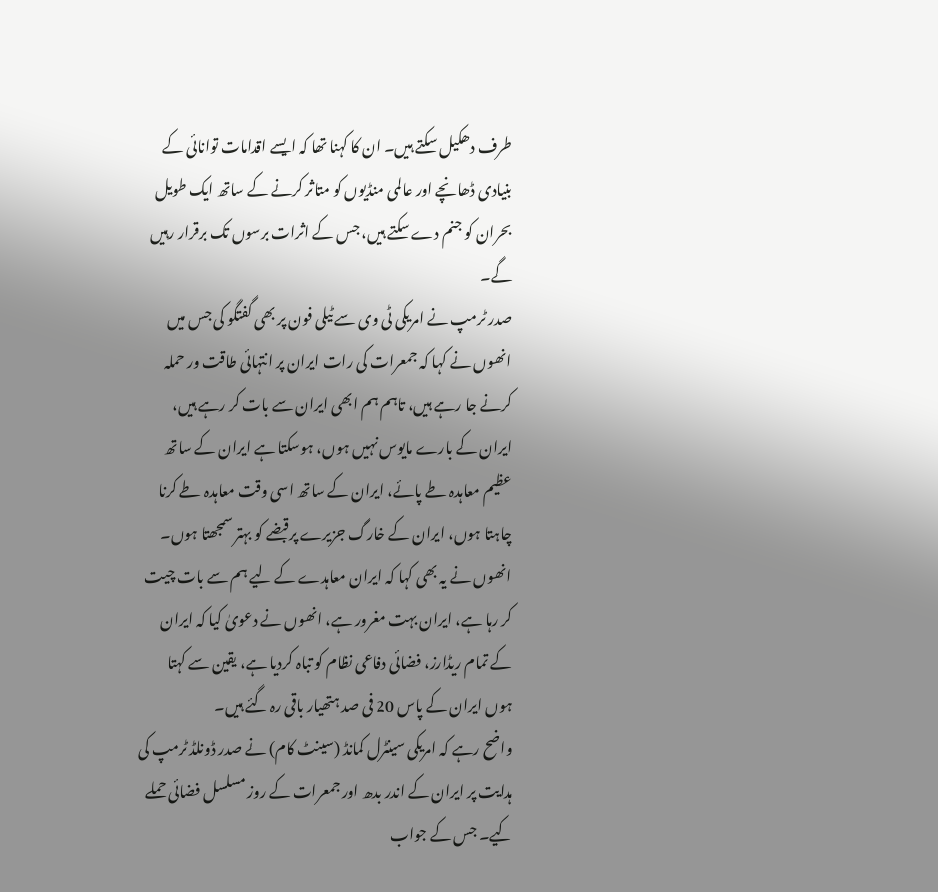طرف دھکیل سکتے ہیں۔ ان کا کہنا تھا کہ ایسے اقدامات توانائی کے بنیادی ڈھانچے اور عالمی منڈیوں کو متاثر کرنے کے ساتھ ایک طویل بحران کو جنم دے سکتے ہیں، جس کے اثرات برسوں تک برقرار رہیں گے۔
صدر ٹرمپ نے امریکی ٹی وی سے ٹیلی فون پر بھی گفتگو کی جس میں انھوں نے کہا کہ جمعرات کی رات ایران پر انتہائی طاقت ور حملہ کرنے جا رہے ہیں، تاہم ہم ابھی ایران سے بات کر رہے ہیں، ایران کے بارے مایوس نہیں ہوں، ہوسکتا ہے ایران کے ساتھ عظیم معاہدہ طے پائے، ایران کے ساتھ اسی وقت معاہدہ طے کرنا چاہتا ہوں، ایران کے خارگ جزیرے پرقبضے کو بہتر سمجھتا ہوں۔
انھوں نے یہ بھی کہا کہ ایران معاہدے کے لیے ہم سے بات چیت کر رہا ہے، ایران بہت مغرور ہے، انھوں نے دعویٰ کیا کہ ایران کے تمام ریڈارز، فضائی دفاعی نظام کو تباہ کردیا ہے، یقین سے کہتا ہوں ایران کے پاس 20 فی صد ہتھیار باقی رہ گئے ہیں۔
واضح رہے کہ امریکی سینٹرل کمانڈ (سینٹ کام) نے صدر ڈونلڈ ٹرمپ کی ہدایت پر ایران کے اندر بدھ اور جمعرات کے روز مسلسل فضائی حملے کیے۔ جس کے جواب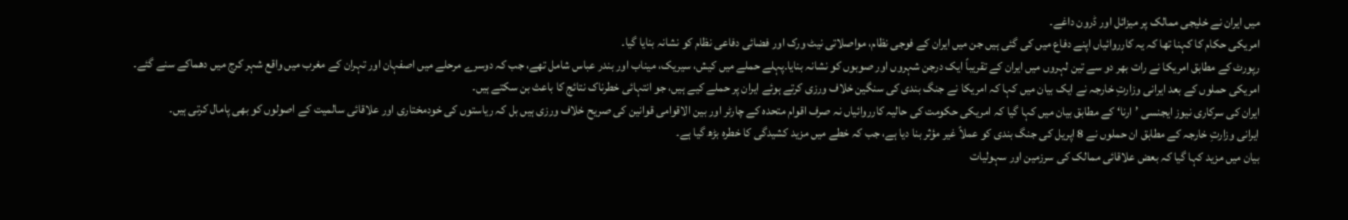میں ایران نے خلیجی ممالک پر میزائل اور ڈرون داغے۔
امریکی حکام کا کہنا تھا کہ یہ کارروائیاں اپنے دفاع میں کی گئی ہیں جن میں ایران کے فوجی نظام، مواصلاتی نیٹ ورک اور فضائی دفاعی نظام کو نشانہ بنایا گیا۔
رپورٹ کے مطابق امریکا نے رات بھر دو سے تین لہروں میں ایران کے تقریباً ایک درجن شہروں اور صوبوں کو نشانہ بنایا۔پہلے حملے میں کیش، سیریک، میناب اور بندر عباس شامل تھے، جب کہ دوسرے مرحلے میں اصفہان اور تہران کے مغرب میں واقع شہر کرج میں دھماکے سنے گئے۔
امریکی حملوں کے بعد ایرانی وزارتِ خارجہ نے ایک بیان میں کہا کہ امریکا نے جنگ بندی کی سنگین خلاف ورزی کرتے ہوئے ایران پر حملے کیے ہیں، جو انتہائی خطرناک نتائج کا باعث بن سکتے ہیں۔
ایران کی سرکاری نیوز ایجنسی ’ارنا‘ کے مطابق بیان میں کہا گیا کہ امریکی حکومت کی حالیہ کارروائیاں نہ صرف اقوام متحدہ کے چارٹر اور بین الاقوامی قوانین کی صریح خلاف ورزی ہیں بل کہ ریاستوں کی خودمختاری اور علاقائی سالمیت کے اصولوں کو بھی پامال کرتی ہیں۔
ایرانی وزارتِ خارجہ کے مطابق ان حملوں نے 8 اپریل کی جنگ بندی کو عملاً غیر مؤثر بنا دیا ہے، جب کہ خطے میں مزید کشیدگی کا خطرہ بڑھ گیا ہے۔
بیان میں مزید کہا گیا کہ بعض علاقائی ممالک کی سرزمین اور سہولیات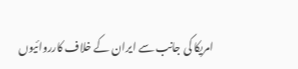امریکا کی جانب سے ایران کے خلاف کارروائیوں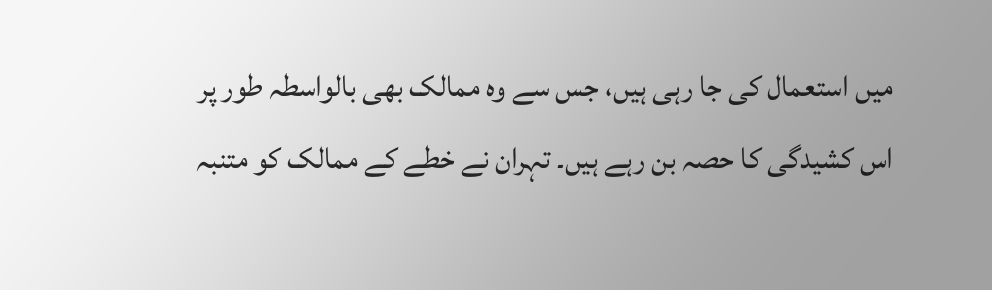میں استعمال کی جا رہی ہیں، جس سے وہ ممالک بھی بالواسطہ طور پر اس کشیدگی کا حصہ بن رہے ہیں۔ تہران نے خطے کے ممالک کو متنبہ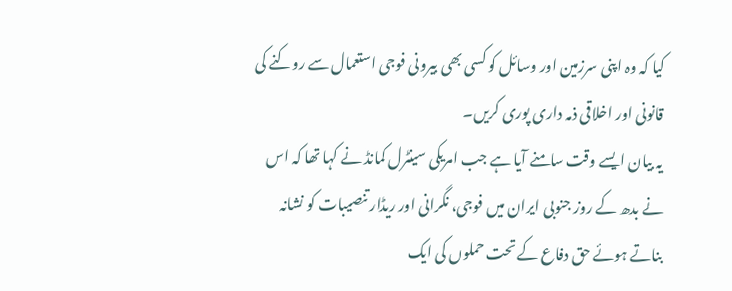کیا کہ وہ اپنی سرزمین اور وسائل کو کسی بھی بیرونی فوجی استعمال سے روکنے کی قانونی اور اخلاقی ذمہ داری پوری کریں۔
یہ بیان ایسے وقت سامنے آیا ہے جب امریکی سینٹرل کمانڈ نے کہا تھا کہ اس نے بدھ کے روز جنوبی ایران میں فوجی، نگرانی اور ریڈار تنصیبات کو نشانہ بناتے ہوئے حق دفاع کے تحت حملوں کی ایک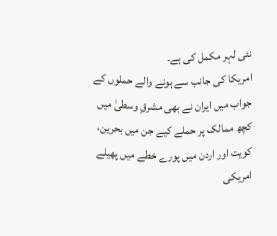نئی لہر مکمل کی ہے۔
امریکا کی جانب سے ہونے والے حملوں کے جواب میں ایران نے بھی مشرقِ وسطیٰ میں کچھ ممالک پر حملے کیے جن میں بحرین، کویت اور اردن میں پورے خطے میں پھیلے امریکی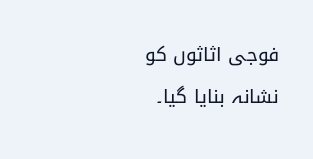فوجی اثاثوں کو نشانہ بنایا گیا۔